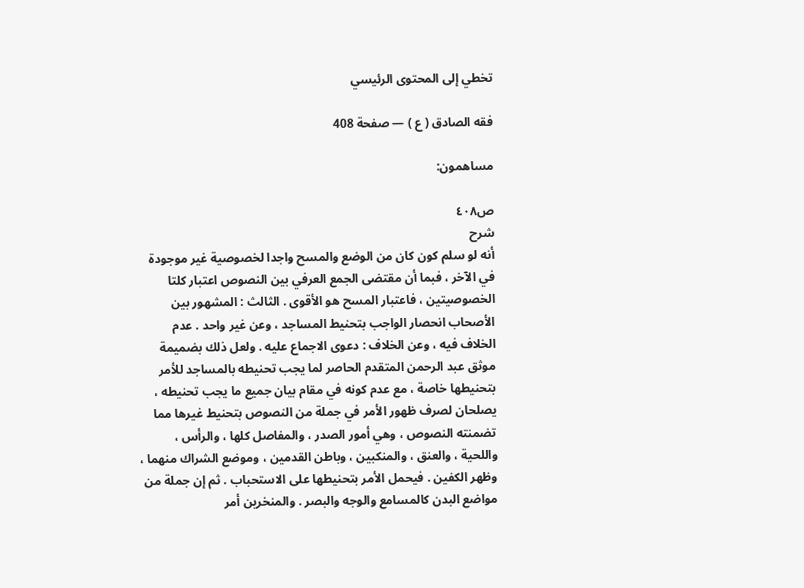تخطي إلى المحتوى الرئيسي

فقه الصادق ( ع ) — صفحة 408

مساهمون:

ص٤٠٨
شرح
أنه لو سلم كون كان من الوضع والمسح واجدا لخصوصية غير موجودة في الآخر ، فبما أن مقتضى الجمع العرفي بين النصوص اعتبار كلتا الخصوصيتين ، فاعتبار المسح هو الأقوى . الثالث : المشهور بين الأصحاب انحصار الواجب بتحنيط المساجد ، وعن غير واحد . عدم الخلاف فيه ، وعن الخلاف : دعوى الاجماع عليه . ولعل ذلك بضميمة موثق عبد الرحمن المتقدم الحاصر لما يجب تحنيطه بالمساجد للأمر بتحنيطها خاصة ، مع عدم كونه في مقام بيان جميع ما يجب تحنيطه ، يصلحان لصرف ظهور الأمر في جملة من النصوص بتحنيط غيرها مما تضمنته النصوص ، وهي أمور الصدر ، والمفاصل كلها ، والرأس ، واللحية ، والعنق ، والمنكبين ، وباطن القدمين ، وموضع الشراك منهما ، وظهر الكفين . فيحمل الأمر بتحنيطها على الاستحباب . ثم إن جملة من مواضع البدن كالمسامع والوجه والبصر . والمنخرين أمر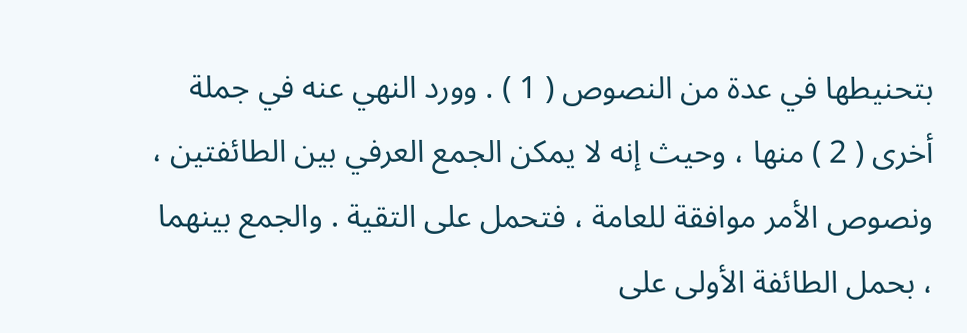بتحنيطها في عدة من النصوص ( 1 ) . وورد النهي عنه في جملة أخرى ( 2 ) منها ، وحيث إنه لا يمكن الجمع العرفي بين الطائفتين ، ونصوص الأمر موافقة للعامة ، فتحمل على التقية . والجمع بينهما ، بحمل الطائفة الأولى على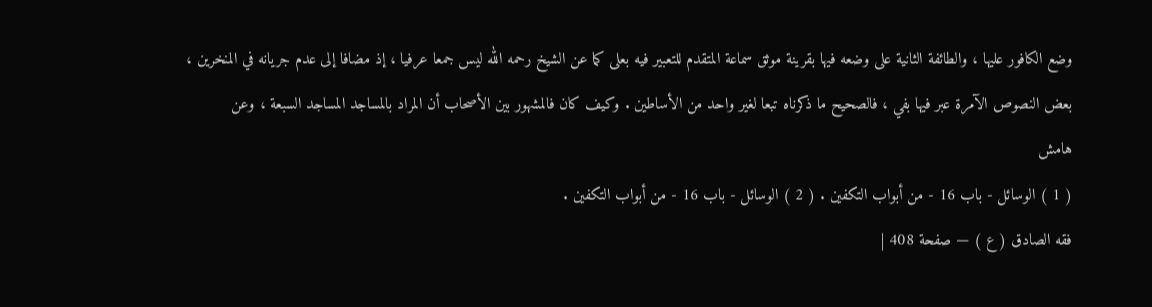وضع الكافور عليها ، والطائفة الثانية على وضعه فيها بقرينة موثق سماعة المتقدم للتعبير فيه بعلى كما عن الشيخ رحمه الله ليس جمعا عرفيا ، إذ مضافا إلى عدم جريانه في المنخرين ، بعض النصوص الآمرة عبر فيها بفي ، فالصحيح ما ذكرناه تبعا لغير واحد من الأساطين . وكيف كان فالمشهور بين الأصحاب أن المراد بالمساجد المساجد السبعة ، وعن
هامش
( 1 ) الوسائل - باب 16 - من أبواب التكفين . ( 2 ) الوسائل - باب 16 - من أبواب التكفين .
فقه الصادق ( ع ) — صفحة 408 |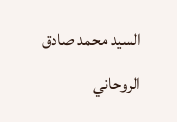السيد محمد صادق الروحاني